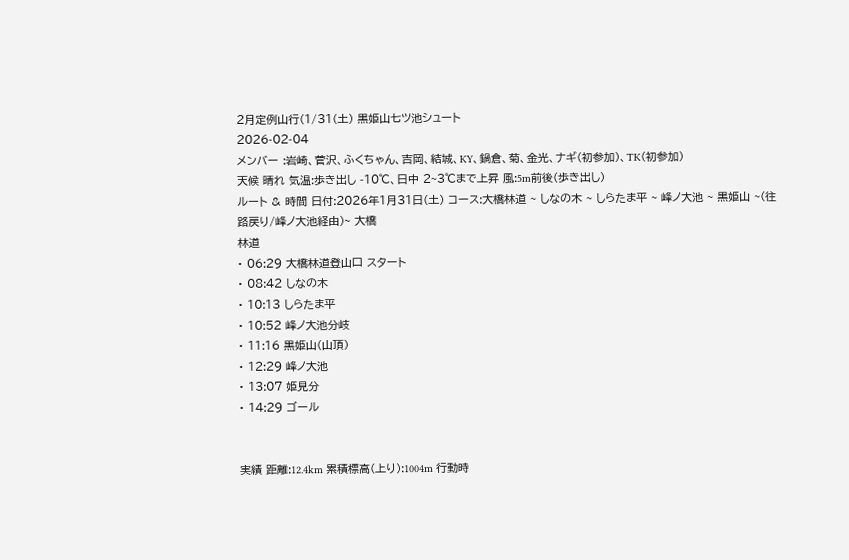2月定例山行(1/31(土) 黒姫山七ツ池シュート
2026-02-04
メンバー :岩崎、菅沢、ふくちゃん、吉岡、結城、KY、鍋倉、菊、金光、ナギ(初参加)、TK(初参加)
天候 晴れ 気温:歩き出し -10℃、日中 2~3℃まで上昇 風:5m前後(歩き出し)
ルート & 時間 日付:2026年1月31日(土) コース:大橋林道 ~ しなの木 ~ しらたま平 ~ 峰ノ大池 ~ 黒姫山 ~(往路戻り/峰ノ大池経由)~ 大橋
林道
• 06:29 大橋林道登山口 スタート
• 08:42 しなの木
• 10:13 しらたま平
• 10:52 峰ノ大池分岐
• 11:16 黒姫山(山頂)
• 12:29 峰ノ大池
• 13:07 姫見分
• 14:29 ゴール


実績 距離:12.4km 累積標高(上り):1004m 行動時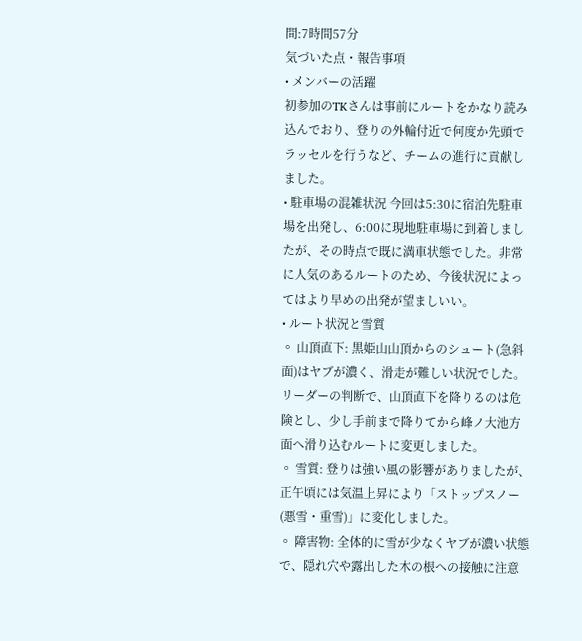間:7時間57分
気づいた点・報告事項
• メンバーの活躍
初参加のTKさんは事前にルートをかなり読み込んでおり、登りの外輪付近で何度か先頭でラッセルを行うなど、チームの進行に貢献しました。
• 駐車場の混雑状況 今回は5:30に宿泊先駐車場を出発し、6:00に現地駐車場に到着しましたが、その時点で既に満車状態でした。非常に人気のあるルートのため、今後状況によってはより早めの出発が望ましいい。
• ルート状況と雪質
◦ 山頂直下: 黒姫山山頂からのシュート(急斜面)はヤブが濃く、滑走が難しい状況でした。リーダーの判断で、山頂直下を降りるのは危険とし、少し手前まで降りてから峰ノ大池方面へ滑り込むルートに変更しました。
◦ 雪質: 登りは強い風の影響がありましたが、正午頃には気温上昇により「ストップスノー(悪雪・重雪)」に変化しました。
◦ 障害物: 全体的に雪が少なくヤブが濃い状態で、隠れ穴や露出した木の根への接触に注意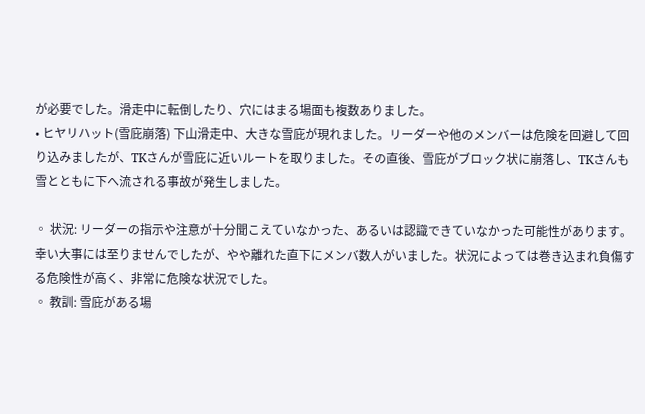が必要でした。滑走中に転倒したり、穴にはまる場面も複数ありました。
• ヒヤリハット(雪庇崩落) 下山滑走中、大きな雪庇が現れました。リーダーや他のメンバーは危険を回避して回り込みましたが、TKさんが雪庇に近いルートを取りました。その直後、雪庇がブロック状に崩落し、TKさんも雪とともに下へ流される事故が発生しました。

◦ 状況: リーダーの指示や注意が十分聞こえていなかった、あるいは認識できていなかった可能性があります。幸い大事には至りませんでしたが、やや離れた直下にメンバ数人がいました。状況によっては巻き込まれ負傷する危険性が高く、非常に危険な状況でした。
◦ 教訓: 雪庇がある場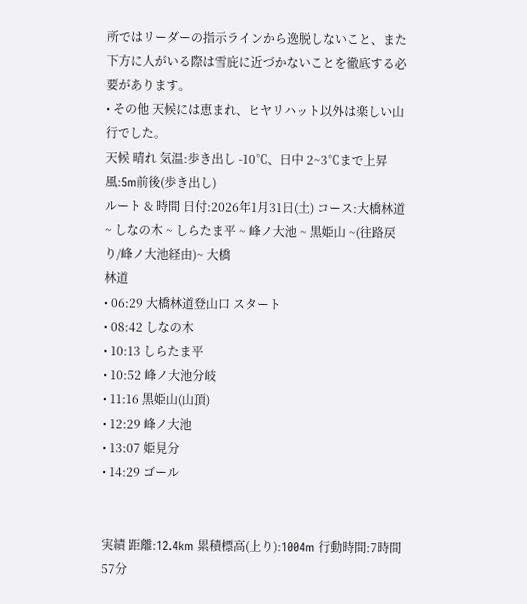所ではリーダーの指示ラインから逸脱しないこと、また下方に人がいる際は雪庇に近づかないことを徹底する必要があります。
• その他 天候には恵まれ、ヒヤリハット以外は楽しい山行でした。
天候 晴れ 気温:歩き出し -10℃、日中 2~3℃まで上昇 風:5m前後(歩き出し)
ルート & 時間 日付:2026年1月31日(土) コース:大橋林道 ~ しなの木 ~ しらたま平 ~ 峰ノ大池 ~ 黒姫山 ~(往路戻り/峰ノ大池経由)~ 大橋
林道
• 06:29 大橋林道登山口 スタート
• 08:42 しなの木
• 10:13 しらたま平
• 10:52 峰ノ大池分岐
• 11:16 黒姫山(山頂)
• 12:29 峰ノ大池
• 13:07 姫見分
• 14:29 ゴール


実績 距離:12.4km 累積標高(上り):1004m 行動時間:7時間57分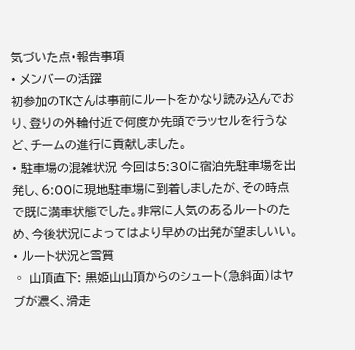気づいた点・報告事項
• メンバーの活躍
初参加のTKさんは事前にルートをかなり読み込んでおり、登りの外輪付近で何度か先頭でラッセルを行うなど、チームの進行に貢献しました。
• 駐車場の混雑状況 今回は5:30に宿泊先駐車場を出発し、6:00に現地駐車場に到着しましたが、その時点で既に満車状態でした。非常に人気のあるルートのため、今後状況によってはより早めの出発が望ましいい。
• ルート状況と雪質
◦ 山頂直下: 黒姫山山頂からのシュート(急斜面)はヤブが濃く、滑走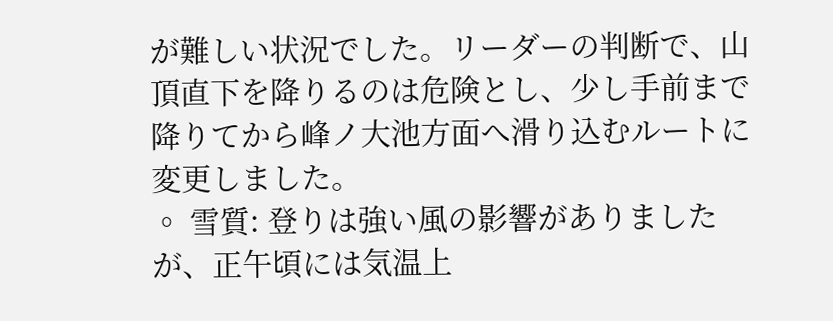が難しい状況でした。リーダーの判断で、山頂直下を降りるのは危険とし、少し手前まで降りてから峰ノ大池方面へ滑り込むルートに変更しました。
◦ 雪質: 登りは強い風の影響がありましたが、正午頃には気温上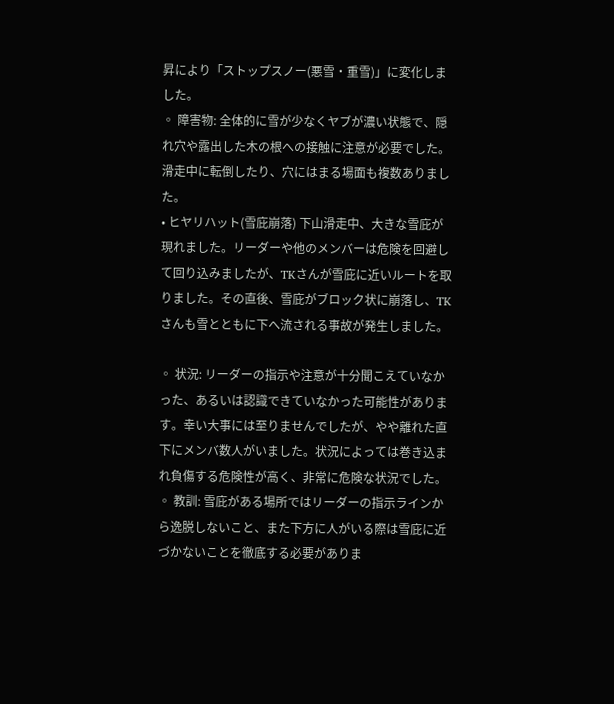昇により「ストップスノー(悪雪・重雪)」に変化しました。
◦ 障害物: 全体的に雪が少なくヤブが濃い状態で、隠れ穴や露出した木の根への接触に注意が必要でした。滑走中に転倒したり、穴にはまる場面も複数ありました。
• ヒヤリハット(雪庇崩落) 下山滑走中、大きな雪庇が現れました。リーダーや他のメンバーは危険を回避して回り込みましたが、TKさんが雪庇に近いルートを取りました。その直後、雪庇がブロック状に崩落し、TKさんも雪とともに下へ流される事故が発生しました。

◦ 状況: リーダーの指示や注意が十分聞こえていなかった、あるいは認識できていなかった可能性があります。幸い大事には至りませんでしたが、やや離れた直下にメンバ数人がいました。状況によっては巻き込まれ負傷する危険性が高く、非常に危険な状況でした。
◦ 教訓: 雪庇がある場所ではリーダーの指示ラインから逸脱しないこと、また下方に人がいる際は雪庇に近づかないことを徹底する必要がありま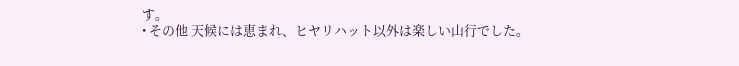す。
• その他 天候には恵まれ、ヒヤリハット以外は楽しい山行でした。